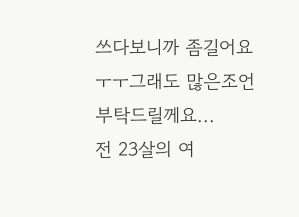쓰다보니까 좀길어요ㅜㅜ그래도 많은조언부탁드릴께요...
전 23살의 여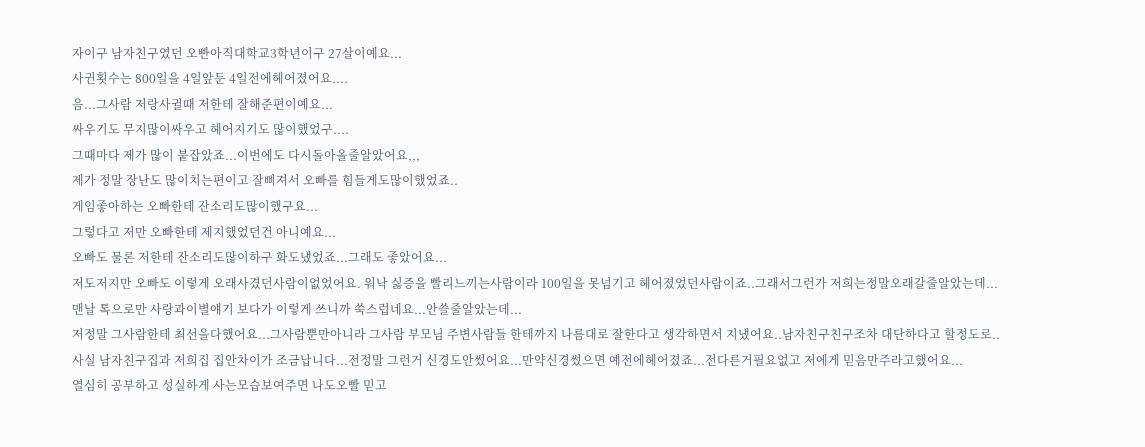자이구 남자친구였던 오빤아직대학교3학년이구 27살이예요...
사귄횟수는 800일을 4일앞둔 4일전에헤어졌어요....
음...그사람 저랑사귈때 저한테 잘해준편이예요...
싸우기도 무지많이싸우고 헤어지기도 많이했었구....
그때마다 제가 많이 붙잡았죠...이번에도 다시돌아올줄알았어요,,,
제가 정말 장난도 많이치는편이고 잘삐져서 오빠를 힘들게도많이했었죠..
게임좋아하는 오빠한테 잔소리도많이했구요...
그렇다고 저만 오빠한테 제지했었던건 아니예요...
오빠도 물론 저한테 잔소리도많이하구 화도냈었죠...그래도 좋았어요...
저도저지만 오빠도 이렇게 오래사겼던사람이없었어요. 워낙 싫증을 빨리느끼는사람이라 100일을 못넘기고 헤어졌었던사람이죠..그래서그런가 저희는정말오래갈줄알았는데...
맨날 톡으로만 사랑과이별얘기 보다가 이렇게 쓰니까 쑥스럽네요...안쓸줄알았는데...
저정말 그사람한테 최선을다했어요...그사람뿐만아니라 그사람 부모님 주변사람들 한테까지 나름대로 잘한다고 생각하면서 지냈어요..남자친구친구조차 대단하다고 할정도로..
사실 남자친구집과 저희집 집안차이가 조금납니다...전정말 그런거 신경도안썼어요...만약신경썼으면 예전에헤어졌죠...전다른거필요없고 저에게 믿음만주라고했어요...
열심히 공부하고 성실하게 사는모습보여주면 나도오빨 믿고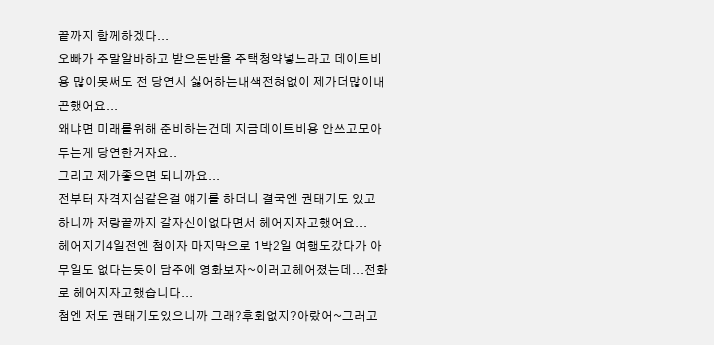끝까지 함께하겠다...
오빠가 주말알바하고 받으돈반을 주택청약넣느라고 데이트비용 많이못써도 전 당연시 싫어하는내색전혀없이 제가더많이내곤했어요...
왜냐면 미래를위해 준비하는건데 지금데이트비용 안쓰고모아두는게 당연한거자요..
그리고 제가좋으면 되니까요...
전부터 자격지심같은걸 얘기를 하더니 결국엔 권태기도 있고 하니까 저랑끝까지 갈자신이없다면서 헤어지자고했어요...
헤어지기4일전엔 첨이자 마지막으로 1박2일 여행도갔다가 아무일도 없다는듯이 담주에 영화보자~이러고헤어졌는데...전화로 헤어지자고했습니다...
첨엔 저도 권태기도있으니까 그래?후회없지?아랐어~그러고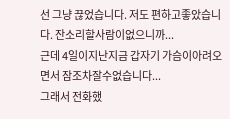선 그냥 끊었습니다. 저도 편하고좋았습니다. 잔소리할사람이없으니까...
근데 4일이지난지금 갑자기 가슴이아려오면서 잠조차잘수없습니다...
그래서 전화했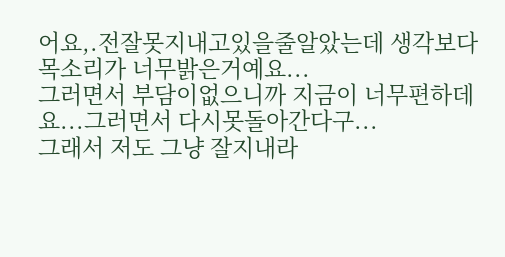어요,.전잘못지내고있을줄알았는데 생각보다 목소리가 너무밝은거예요...
그러면서 부담이없으니까 지금이 너무편하데요...그러면서 다시못돌아간다구...
그래서 저도 그냥 잘지내라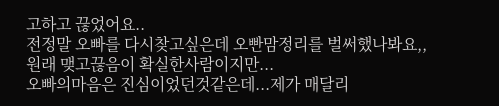고하고 끊었어요..
전정말 오빠를 다시찾고싶은데 오빤맘정리를 벌써했나봐요,,
원래 맺고끊음이 확실한사람이지만...
오빠의마음은 진심이었던것같은데...제가 매달리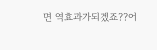면 역효과가되겠죠??어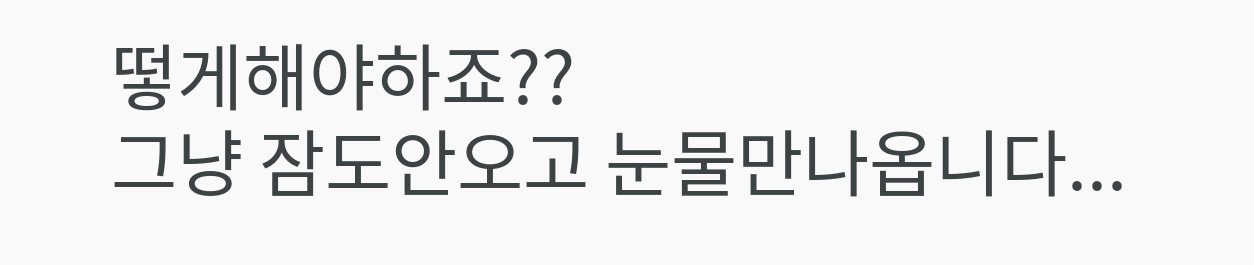떻게해야하죠??
그냥 잠도안오고 눈물만나옵니다...